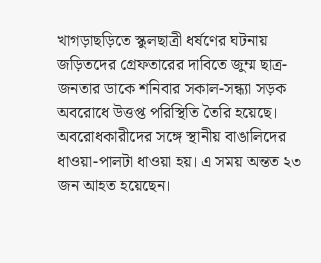খাগড়াছড়িতে স্কুলছাত্রী ধর্ষণের ঘটনায় জড়িতদের গ্রেফতারের দাবিতে জুম্ম ছাত্র-জনতার ডাকে শনিবার সকাল-সন্ধ্যা সড়ক অবরোধে উত্তপ্ত পরিস্থিতি তৈরি হয়েছে। অবরোধকারীদের সঙ্গে স্থানীয় বাঙালিদের ধাওয়া-পালটা ধাওয়া হয়। এ সময় অন্তত ২৩ জন আহত হয়েছেন।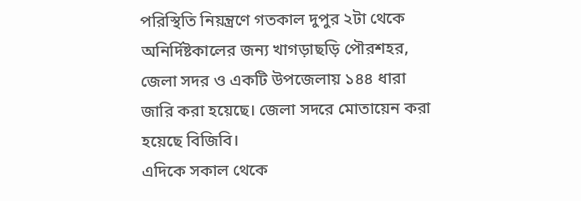পরিস্থিতি নিয়ন্ত্রণে গতকাল দুপুর ২টা থেকে অনির্দিষ্টকালের জন্য খাগড়াছড়ি পৌরশহর, জেলা সদর ও একটি উপজেলায় ১৪৪ ধারা জারি করা হয়েছে। জেলা সদরে মোতায়েন করা হয়েছে বিজিবি।
এদিকে সকাল থেকে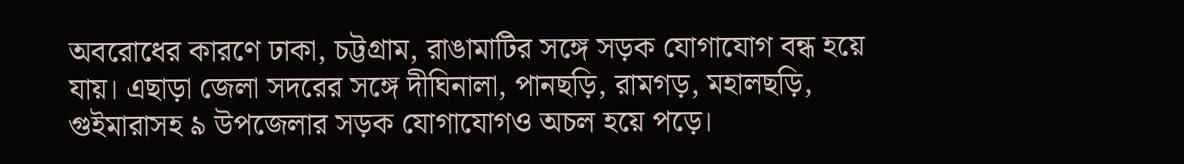অবরোধের কারণে ঢাকা, চট্টগ্রাম, রাঙামাটির সঙ্গে সড়ক যোগাযোগ বন্ধ হয়ে যায়। এছাড়া জেলা সদরের সঙ্গে দীঘিনালা, পানছড়ি, রামগড়, মহালছড়ি, গুইমারাসহ ৯ উপজেলার সড়ক যোগাযোগও অচল হয়ে পড়ে।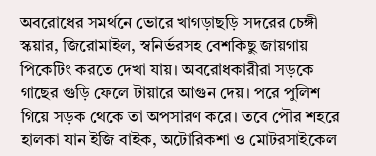অবরোধের সমর্থনে ভোরে খাগড়াছড়ি সদরের চেঙ্গী স্কয়ার, জিরোমাইল, স্বনির্ভরসহ বেশকিছু জায়গায় পিকেটিং করতে দেখা যায়। অবরোধকারীরা সড়কে গাছের গুড়ি ফেলে টায়ারে আগুন দেয়। পরে পুলিশ গিয়ে সড়ক থেকে তা অপসারণ করে। তবে পৌর শহরে হালকা যান ইজি বাইক, অটোরিকশা ও মোটরসাইকেল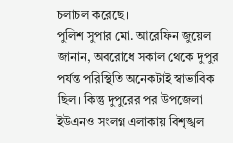চলাচল করেছে।
পুলিশ সুপার মো. আরেফিন জুয়েল জানান, অবরোধে সকাল থেকে দুপুর পর্যন্ত পরিস্থিতি অনেকটাই স্বাভাবিক ছিল। কিন্তু দুপুরের পর উপজেলা ইউএনও সংলগ্ন এলাকায় বিশৃঙ্খল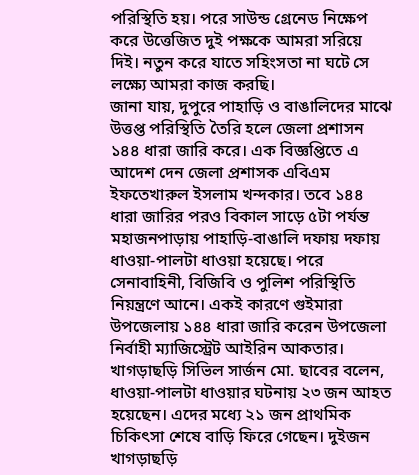পরিস্থিতি হয়। পরে সাউন্ড গ্রেনেড নিক্ষেপ করে উত্তেজিত দুই পক্ষকে আমরা সরিয়ে দিই। নতুন করে যাতে সহিংসতা না ঘটে সে লক্ষ্যে আমরা কাজ করছি।
জানা যায়, দুপুরে পাহাড়ি ও বাঙালিদের মাঝে উত্তপ্ত পরিস্থিতি তৈরি হলে জেলা প্রশাসন ১৪৪ ধারা জারি করে। এক বিজ্ঞপ্তিতে এ আদেশ দেন জেলা প্রশাসক এবিএম ইফতেখারুল ইসলাম খন্দকার। তবে ১৪৪ ধারা জারির পরও বিকাল সাড়ে ৫টা পর্যন্ত মহাজনপাড়ায় পাহাড়ি-বাঙালি দফায় দফায় ধাওয়া-পালটা ধাওয়া হয়েছে। পরে সেনাবাহিনী, বিজিবি ও পুলিশ পরিস্থিতি নিয়ন্ত্রণে আনে। একই কারণে গুইমারা উপজেলায় ১৪৪ ধারা জারি করেন উপজেলা নির্বাহী ম্যাজিস্ট্রেট আইরিন আকতার।
খাগড়াছড়ি সিভিল সার্জন মো. ছাবের বলেন, ধাওয়া-পালটা ধাওয়ার ঘটনায় ২৩ জন আহত হয়েছেন। এদের মধ্যে ২১ জন প্রাথমিক চিকিৎসা শেষে বাড়ি ফিরে গেছেন। দুইজন খাগড়াছড়ি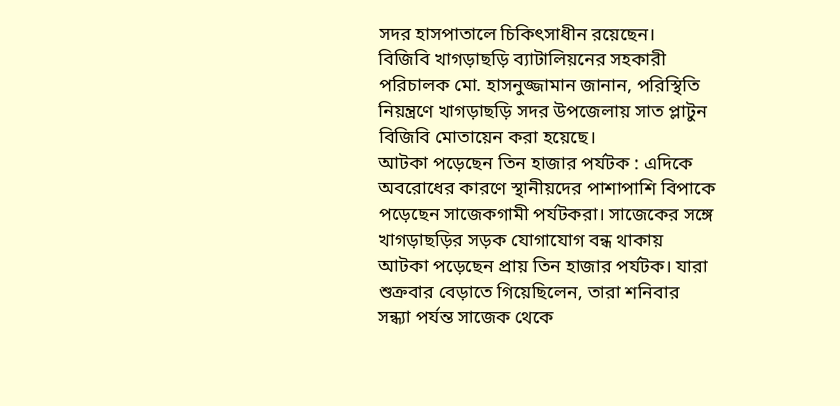সদর হাসপাতালে চিকিৎসাধীন রয়েছেন।
বিজিবি খাগড়াছড়ি ব্যাটালিয়নের সহকারী পরিচালক মো. হাসনুজ্জামান জানান, পরিস্থিতি নিয়ন্ত্রণে খাগড়াছড়ি সদর উপজেলায় সাত প্লাটুন বিজিবি মোতায়েন করা হয়েছে।
আটকা পড়েছেন তিন হাজার পর্যটক : এদিকে অবরোধের কারণে স্থানীয়দের পাশাপাশি বিপাকে পড়েছেন সাজেকগামী পর্যটকরা। সাজেকের সঙ্গে খাগড়াছড়ির সড়ক যোগাযোগ বন্ধ থাকায় আটকা পড়েছেন প্রায় তিন হাজার পর্যটক। যারা শুক্রবার বেড়াতে গিয়েছিলেন, তারা শনিবার সন্ধ্যা পর্যন্ত সাজেক থেকে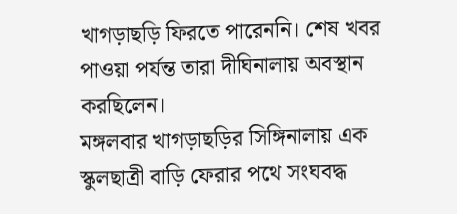খাগড়াছড়ি ফিরতে পারেননি। শেষ খবর পাওয়া পর্যন্ত তারা দীঘিনালায় অবস্থান করছিলেন।
মঙ্গলবার খাগড়াছড়ির সিঙ্গিনালায় এক স্কুলছাত্রী বাড়ি ফেরার পথে সংঘবদ্ধ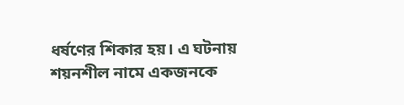ধর্ষণের শিকার হয়। এ ঘটনায় শয়নশীল নামে একজনকে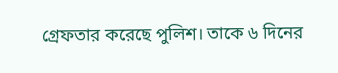গ্রেফতার করেছে পুলিশ। তাকে ৬ দিনের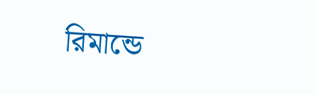রিমান্ডে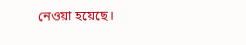নেওয়া হয়েছে।